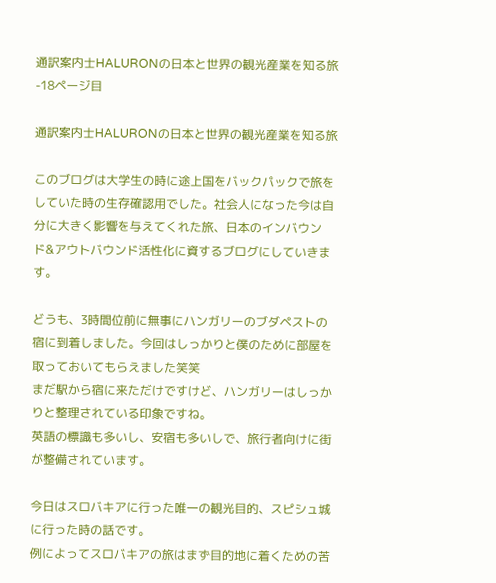通訳案内士HALURONの日本と世界の観光産業を知る旅 -18ページ目

通訳案内士HALURONの日本と世界の観光産業を知る旅

このブログは大学生の時に途上国をバックパックで旅をしていた時の生存確認用でした。社会人になった今は自分に大きく影響を与えてくれた旅、日本のインバウンド&アウトバウンド活性化に資するブログにしていきます。

どうも、3時間位前に無事にハンガリーのブダペストの宿に到着しました。今回はしっかりと僕のために部屋を取っておいてもらえました笑笑
まだ駅から宿に来ただけですけど、ハンガリーはしっかりと整理されている印象ですね。
英語の標識も多いし、安宿も多いしで、旅行者向けに街が整備されています。

今日はスロバキアに行った唯一の観光目的、スピシュ城に行った時の話です。
例によってスロバキアの旅はまず目的地に着くための苦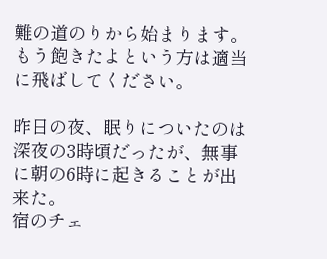難の道のりから始まります。もう飽きたよという方は適当に飛ばしてください。

昨日の夜、眠りについたのは深夜の3時頃だったが、無事に朝の6時に起きることが出来た。
宿のチェ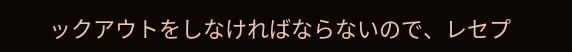ックアウトをしなければならないので、レセプ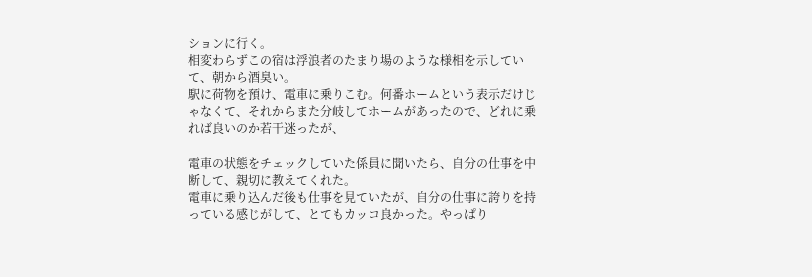ションに行く。
相変わらずこの宿は浮浪者のたまり場のような様相を示していて、朝から酒臭い。
駅に荷物を預け、電車に乗りこむ。何番ホームという表示だけじゃなくて、それからまた分岐してホームがあったので、どれに乗れば良いのか若干迷ったが、

電車の状態をチェックしていた係員に聞いたら、自分の仕事を中断して、親切に教えてくれた。
電車に乗り込んだ後も仕事を見ていたが、自分の仕事に誇りを持っている感じがして、とてもカッコ良かった。やっぱり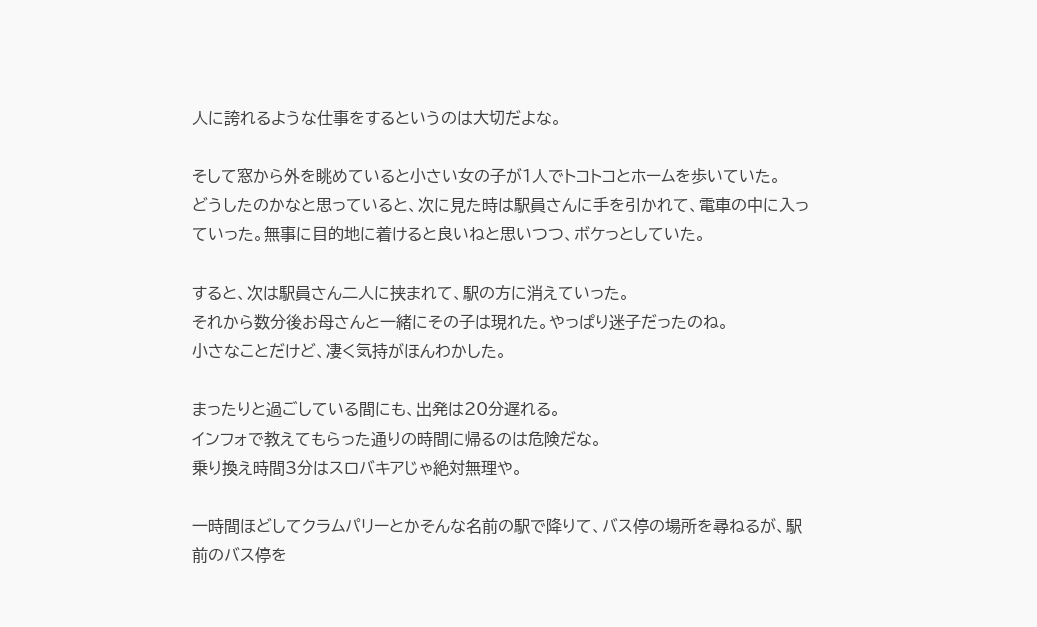人に誇れるような仕事をするというのは大切だよな。

そして窓から外を眺めていると小さい女の子が1人でトコトコとホームを歩いていた。
どうしたのかなと思っていると、次に見た時は駅員さんに手を引かれて、電車の中に入っていった。無事に目的地に着けると良いねと思いつつ、ボケっとしていた。

すると、次は駅員さん二人に挟まれて、駅の方に消えていった。
それから数分後お母さんと一緒にその子は現れた。やっぱり迷子だったのね。
小さなことだけど、凄く気持がほんわかした。

まったりと過ごしている間にも、出発は20分遅れる。
インフォで教えてもらった通りの時間に帰るのは危険だな。
乗り換え時間3分はスロバキアじゃ絶対無理や。

一時間ほどしてクラムパリーとかそんな名前の駅で降りて、バス停の場所を尋ねるが、駅前のバス停を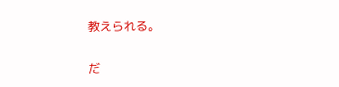教えられる。

だ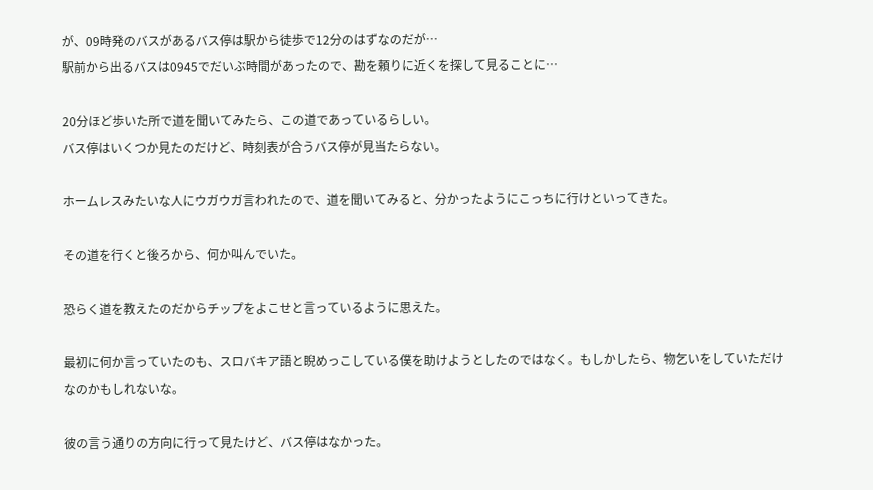が、09時発のバスがあるバス停は駅から徒歩で12分のはずなのだが…
駅前から出るバスは0945でだいぶ時間があったので、勘を頼りに近くを探して見ることに…

20分ほど歩いた所で道を聞いてみたら、この道であっているらしい。
バス停はいくつか見たのだけど、時刻表が合うバス停が見当たらない。

ホームレスみたいな人にウガウガ言われたので、道を聞いてみると、分かったようにこっちに行けといってきた。

その道を行くと後ろから、何か叫んでいた。

恐らく道を教えたのだからチップをよこせと言っているように思えた。

最初に何か言っていたのも、スロバキア語と睨めっこしている僕を助けようとしたのではなく。もしかしたら、物乞いをしていただけなのかもしれないな。

彼の言う通りの方向に行って見たけど、バス停はなかった。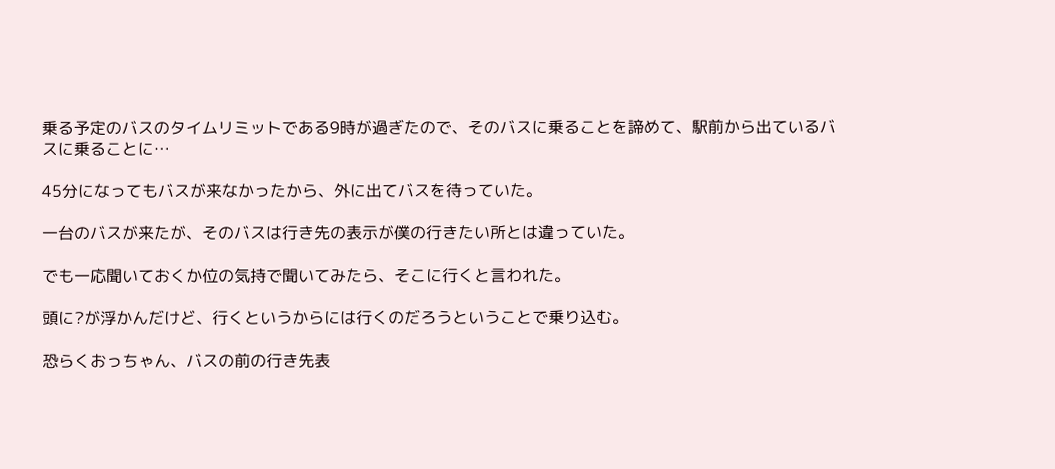乗る予定のバスのタイムリミットである9時が過ぎたので、そのバスに乗ることを諦めて、駅前から出ているバスに乗ることに…

45分になってもバスが来なかったから、外に出てバスを待っていた。

一台のバスが来たが、そのバスは行き先の表示が僕の行きたい所とは違っていた。

でも一応聞いておくか位の気持で聞いてみたら、そこに行くと言われた。

頭に?が浮かんだけど、行くというからには行くのだろうということで乗り込む。

恐らくおっちゃん、バスの前の行き先表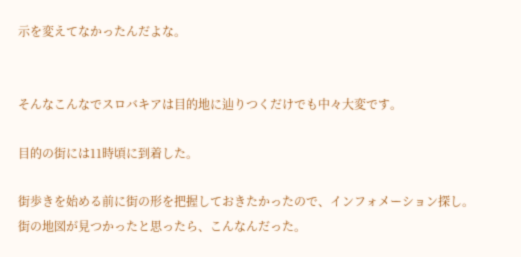示を変えてなかったんだよな。


そんなこんなでスロバキアは目的地に辿りつくだけでも中々大変です。

目的の街には11時頃に到着した。

街歩きを始める前に街の形を把握しておきたかったので、インフォメーション探し。
街の地図が見つかったと思ったら、こんなんだった。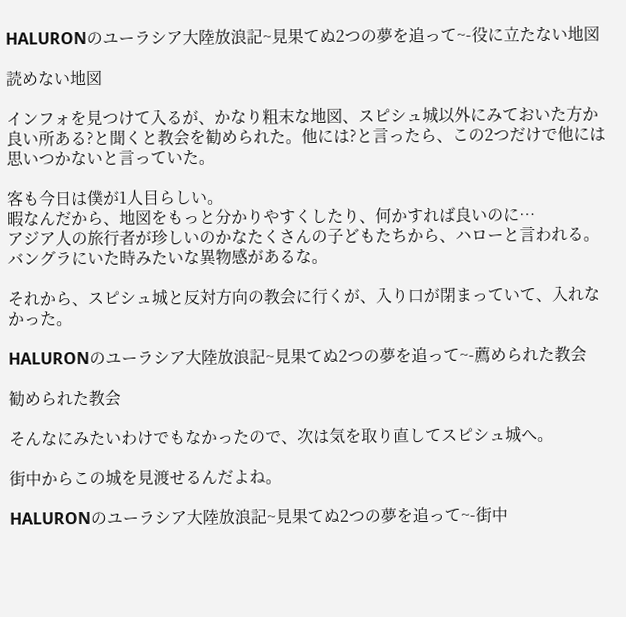HALURONのユーラシア大陸放浪記~見果てぬ2つの夢を追って~-役に立たない地図

読めない地図

インフォを見つけて入るが、かなり粗末な地図、スピシュ城以外にみておいた方か良い所ある?と聞くと教会を勧められた。他には?と言ったら、この2つだけで他には思いつかないと言っていた。

客も今日は僕が1人目らしい。
暇なんだから、地図をもっと分かりやすくしたり、何かすれば良いのに…
アジア人の旅行者が珍しいのかなたくさんの子どもたちから、ハローと言われる。
バングラにいた時みたいな異物感があるな。

それから、スピシュ城と反対方向の教会に行くが、入り口が閉まっていて、入れなかった。

HALURONのユーラシア大陸放浪記~見果てぬ2つの夢を追って~-薦められた教会

勧められた教会

そんなにみたいわけでもなかったので、次は気を取り直してスピシュ城へ。

街中からこの城を見渡せるんだよね。

HALURONのユーラシア大陸放浪記~見果てぬ2つの夢を追って~-街中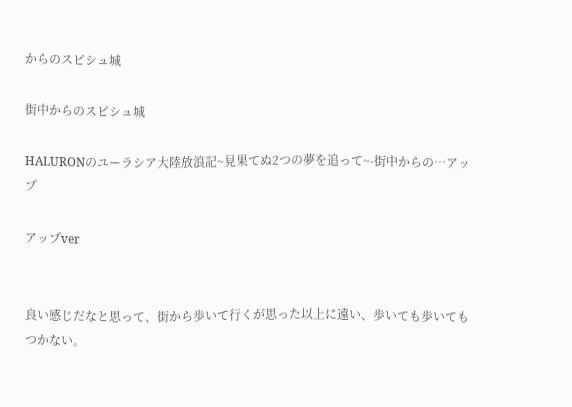からのスピシュ城

街中からのスピシュ城

HALURONのユーラシア大陸放浪記~見果てぬ2つの夢を追って~-街中からの…アップ

アップver


良い感じだなと思って、街から歩いて行くが思った以上に遠い、歩いても歩いてもつかない。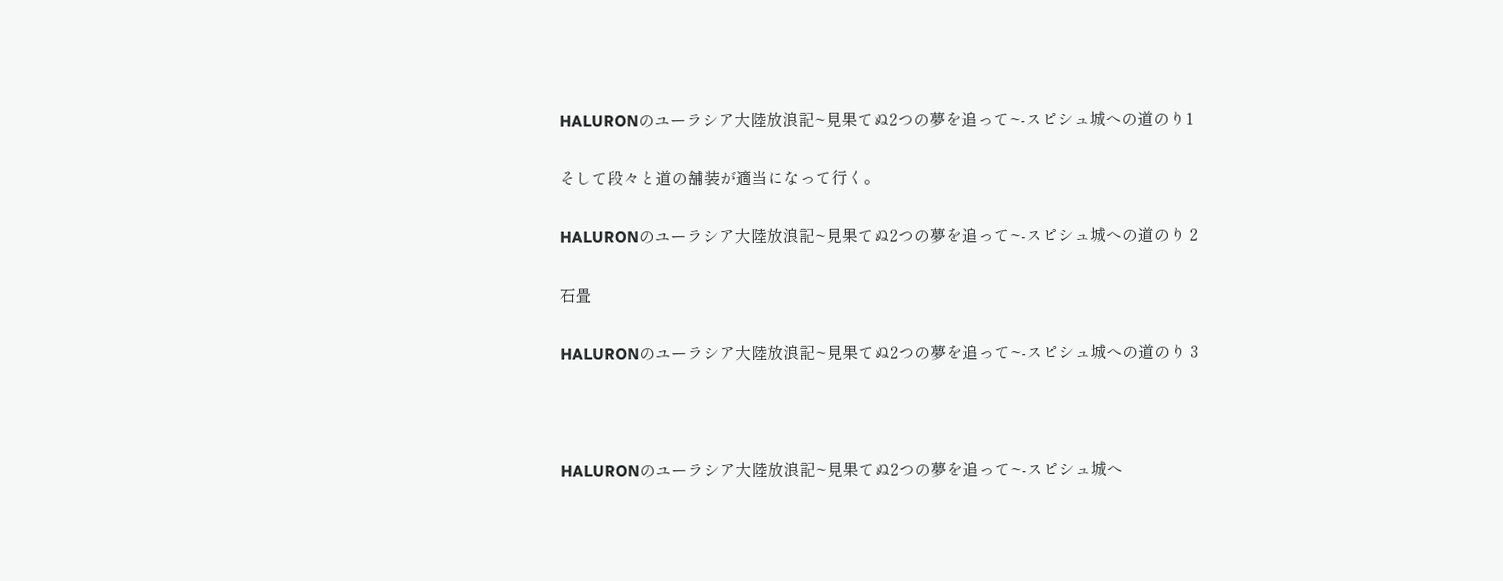HALURONのユーラシア大陸放浪記~見果てぬ2つの夢を追って~-スピシュ城への道のり1

そして段々と道の舗装が適当になって行く。

HALURONのユーラシア大陸放浪記~見果てぬ2つの夢を追って~-スピシュ城への道のり 2

石畳

HALURONのユーラシア大陸放浪記~見果てぬ2つの夢を追って~-スピシュ城への道のり 3



HALURONのユーラシア大陸放浪記~見果てぬ2つの夢を追って~-スピシュ城へ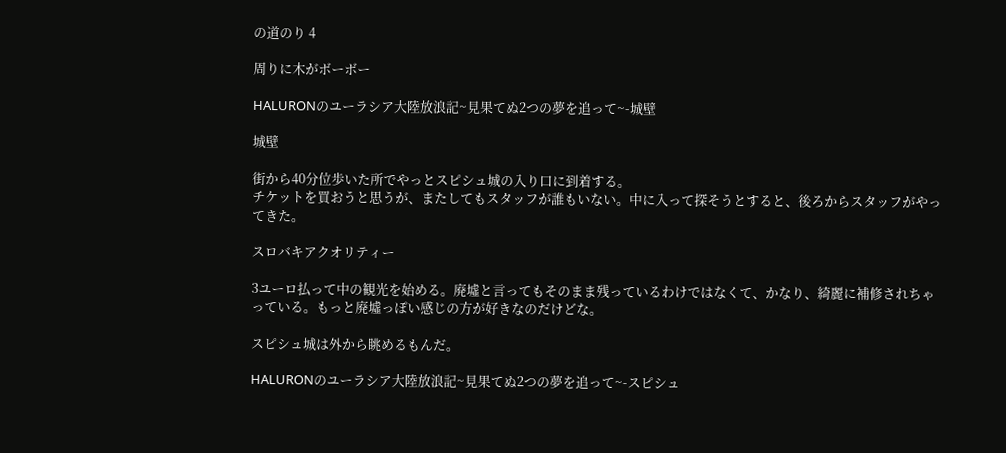の道のり 4

周りに木がボーボー

HALURONのユーラシア大陸放浪記~見果てぬ2つの夢を追って~-城壁

城壁

街から40分位歩いた所でやっとスピシュ城の入り口に到着する。
チケットを買おうと思うが、またしてもスタッフが誰もいない。中に入って探そうとすると、後ろからスタッフがやってきた。

スロバキアクオリティー

3ユーロ払って中の観光を始める。廃墟と言ってもそのまま残っているわけではなくて、かなり、綺麗に補修されちゃっている。もっと廃墟っぽい感じの方が好きなのだけどな。

スピシュ城は外から眺めるもんだ。

HALURONのユーラシア大陸放浪記~見果てぬ2つの夢を追って~-スピシュ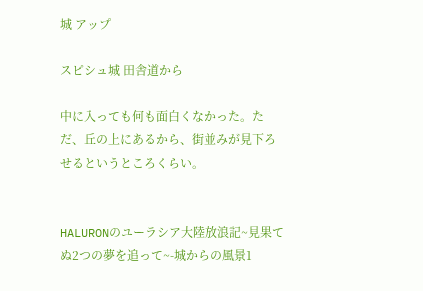城 アップ

スピシュ城 田舎道から

中に入っても何も面白くなかった。ただ、丘の上にあるから、街並みが見下ろせるというところくらい。


HALURONのユーラシア大陸放浪記~見果てぬ2つの夢を追って~-城からの風景1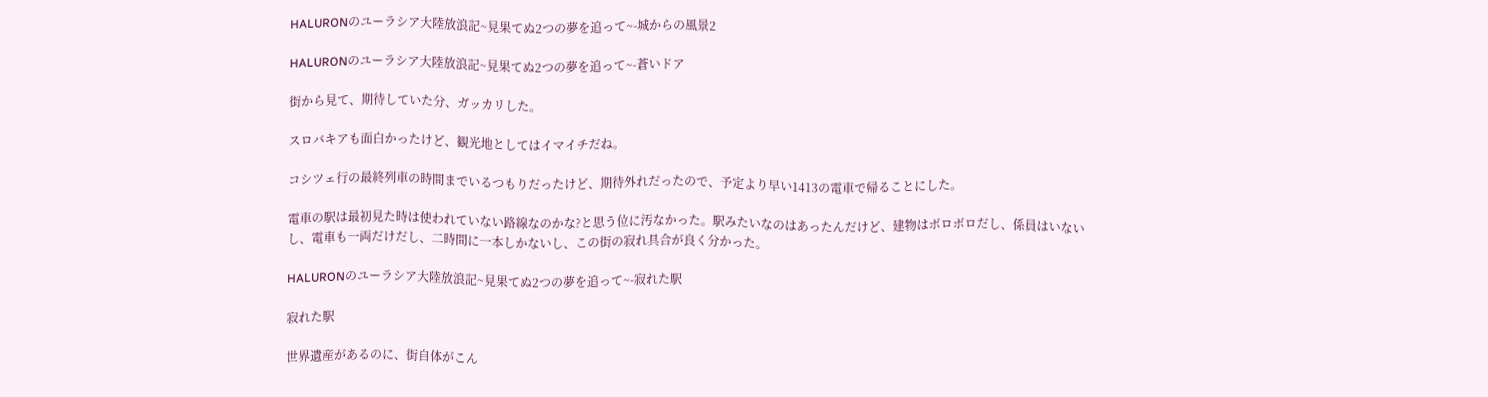HALURONのユーラシア大陸放浪記~見果てぬ2つの夢を追って~-城からの風景2

HALURONのユーラシア大陸放浪記~見果てぬ2つの夢を追って~-蒼いドア

街から見て、期待していた分、ガッカリした。

スロバキアも面白かったけど、観光地としてはイマイチだね。

コシツェ行の最終列車の時間までいるつもりだったけど、期待外れだったので、予定より早い1413の電車で帰ることにした。

電車の駅は最初見た時は使われていない路線なのかな?と思う位に汚なかった。駅みたいなのはあったんだけど、建物はボロボロだし、係員はいないし、電車も一両だけだし、二時間に一本しかないし、この街の寂れ具合が良く分かった。

HALURONのユーラシア大陸放浪記~見果てぬ2つの夢を追って~-寂れた駅

寂れた駅

世界遺産があるのに、街自体がこん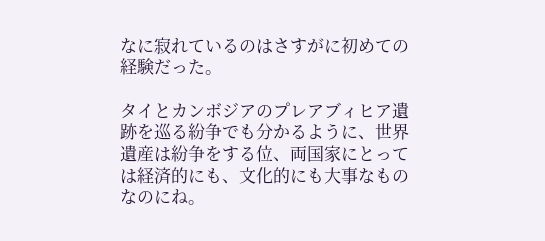なに寂れているのはさすがに初めての経験だった。

タイとカンボジアのプレアブィヒア遺跡を巡る紛争でも分かるように、世界遺産は紛争をする位、両国家にとっては経済的にも、文化的にも大事なものなのにね。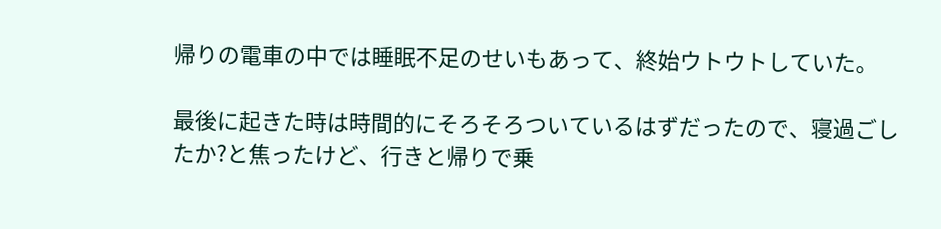帰りの電車の中では睡眠不足のせいもあって、終始ウトウトしていた。

最後に起きた時は時間的にそろそろついているはずだったので、寝過ごしたか?と焦ったけど、行きと帰りで乗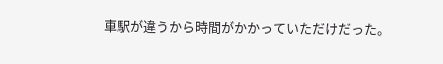車駅が違うから時間がかかっていただけだった。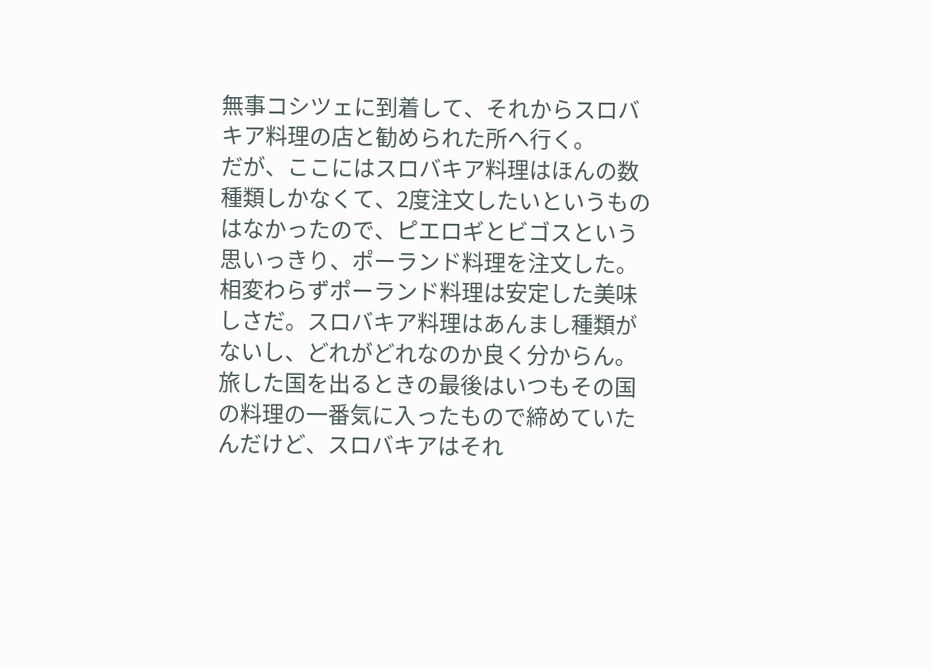無事コシツェに到着して、それからスロバキア料理の店と勧められた所へ行く。
だが、ここにはスロバキア料理はほんの数種類しかなくて、2度注文したいというものはなかったので、ピエロギとビゴスという思いっきり、ポーランド料理を注文した。
相変わらずポーランド料理は安定した美味しさだ。スロバキア料理はあんまし種類がないし、どれがどれなのか良く分からん。旅した国を出るときの最後はいつもその国の料理の一番気に入ったもので締めていたんだけど、スロバキアはそれ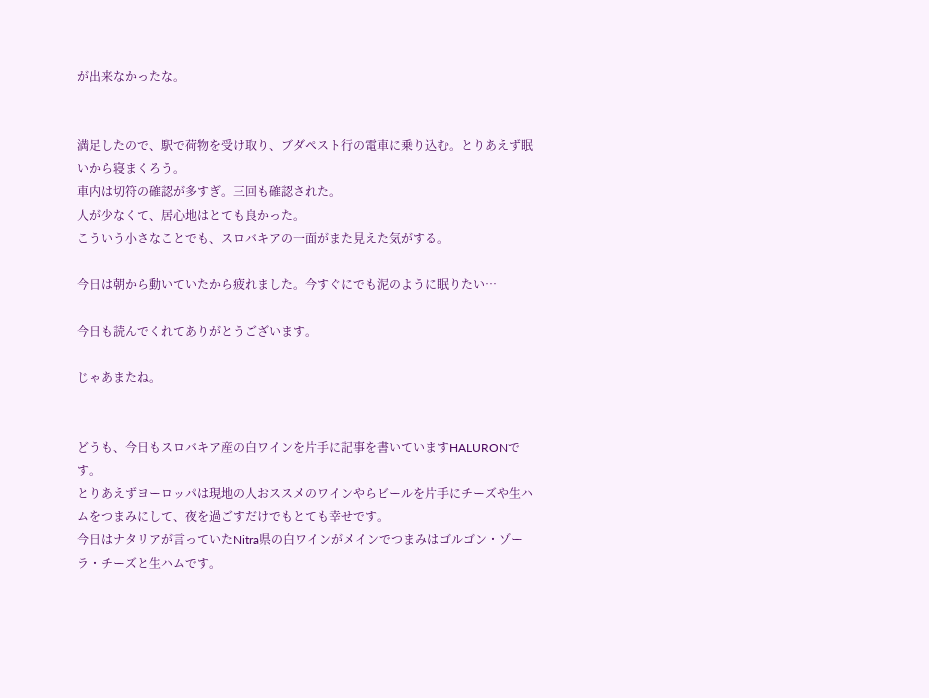が出来なかったな。


満足したので、駅で荷物を受け取り、ブダペスト行の電車に乗り込む。とりあえず眠いから寝まくろう。
車内は切符の確認が多すぎ。三回も確認された。
人が少なくて、居心地はとても良かった。
こういう小さなことでも、スロバキアの一面がまた見えた気がする。

今日は朝から動いていたから疲れました。今すぐにでも泥のように眠りたい…

今日も読んでくれてありがとうございます。

じゃあまたね。


どうも、今日もスロバキア産の白ワインを片手に記事を書いていますHALURONです。
とりあえずヨーロッパは現地の人おススメのワインやらビールを片手にチーズや生ハムをつまみにして、夜を過ごすだけでもとても幸せです。
今日はナタリアが言っていたNitra県の白ワインがメインでつまみはゴルゴン・ゾーラ・チーズと生ハムです。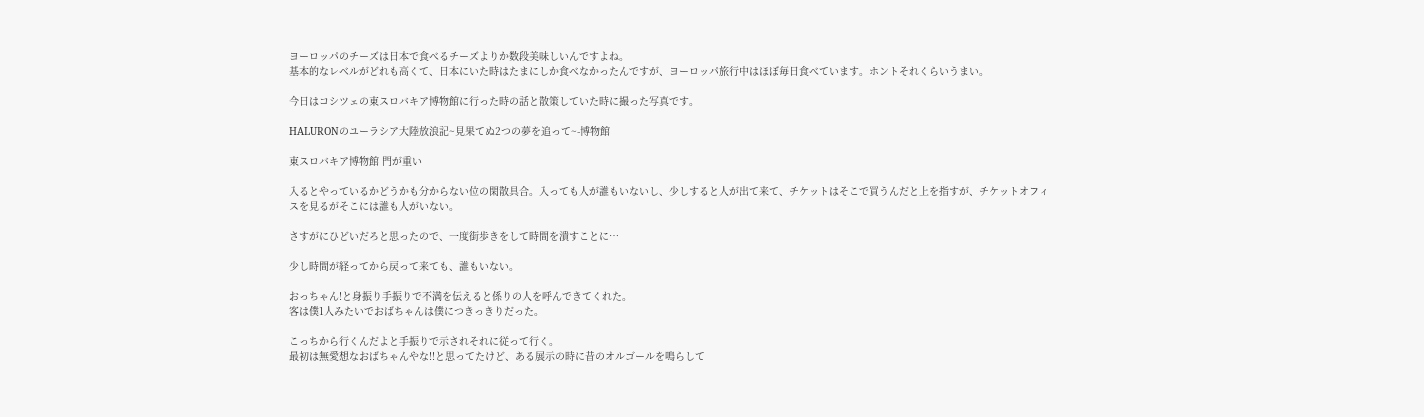ヨーロッパのチーズは日本で食べるチーズよりか数段美味しいんですよね。
基本的なレベルがどれも高くて、日本にいた時はたまにしか食べなかったんですが、ヨーロッパ旅行中はほぼ毎日食べています。ホントそれくらいうまい。

今日はコシツェの東スロバキア博物館に行った時の話と散策していた時に撮った写真です。

HALURONのユーラシア大陸放浪記~見果てぬ2つの夢を追って~-博物館

東スロバキア博物館 門が重い

入るとやっているかどうかも分からない位の閑散具合。入っても人が誰もいないし、少しすると人が出て来て、チケットはそこで買うんだと上を指すが、チケットオフィスを見るがそこには誰も人がいない。

さすがにひどいだろと思ったので、一度街歩きをして時間を潰すことに…

少し時間が経ってから戻って来ても、誰もいない。

おっちゃん!と身振り手振りで不満を伝えると係りの人を呼んできてくれた。
客は僕1人みたいでおばちゃんは僕につきっきりだった。

こっちから行くんだよと手振りで示されそれに従って行く。
最初は無愛想なおばちゃんやな!!と思ってたけど、ある展示の時に昔のオルゴールを鳴らして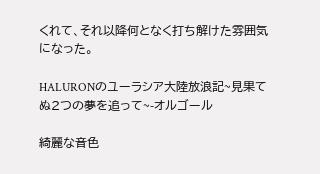くれて、それ以降何となく打ち解けた雰囲気になった。

HALURONのユーラシア大陸放浪記~見果てぬ2つの夢を追って~-オルゴール

綺麗な音色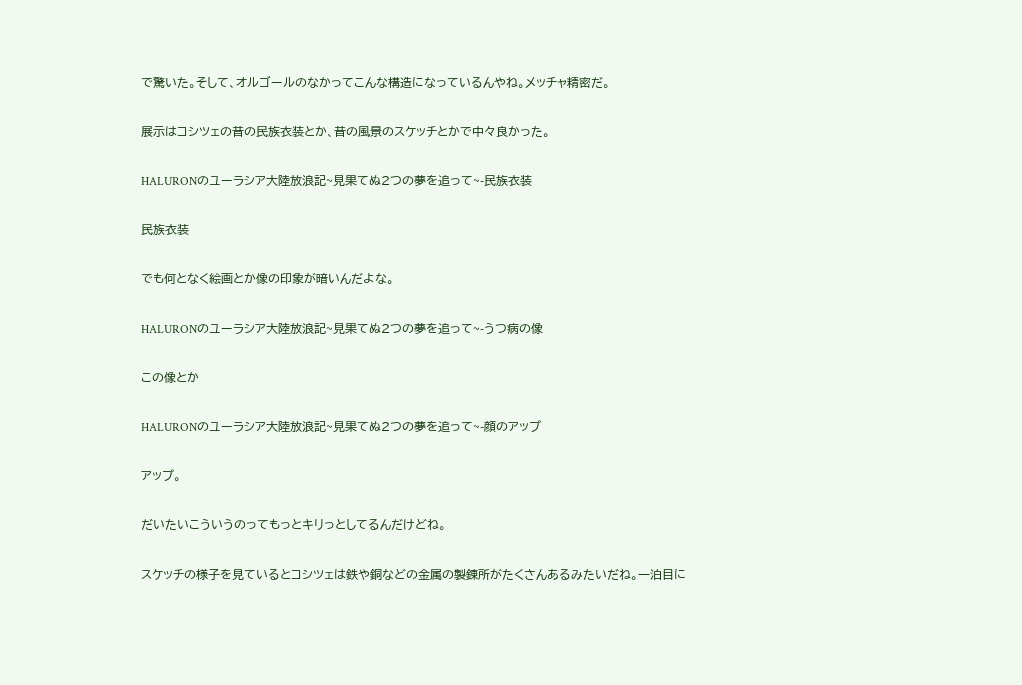で驚いた。そして、オルゴールのなかってこんな構造になっているんやね。メッチャ精密だ。

展示はコシツェの昔の民族衣装とか、昔の風景のスケッチとかで中々良かった。

HALURONのユーラシア大陸放浪記~見果てぬ2つの夢を追って~-民族衣装

民族衣装

でも何となく絵画とか像の印象が暗いんだよな。

HALURONのユーラシア大陸放浪記~見果てぬ2つの夢を追って~-うつ病の像

この像とか

HALURONのユーラシア大陸放浪記~見果てぬ2つの夢を追って~-顔のアップ

アップ。

だいたいこういうのってもっとキリっとしてるんだけどね。

スケッチの様子を見ているとコシツェは鉄や銅などの金属の製錬所がたくさんあるみたいだね。一泊目に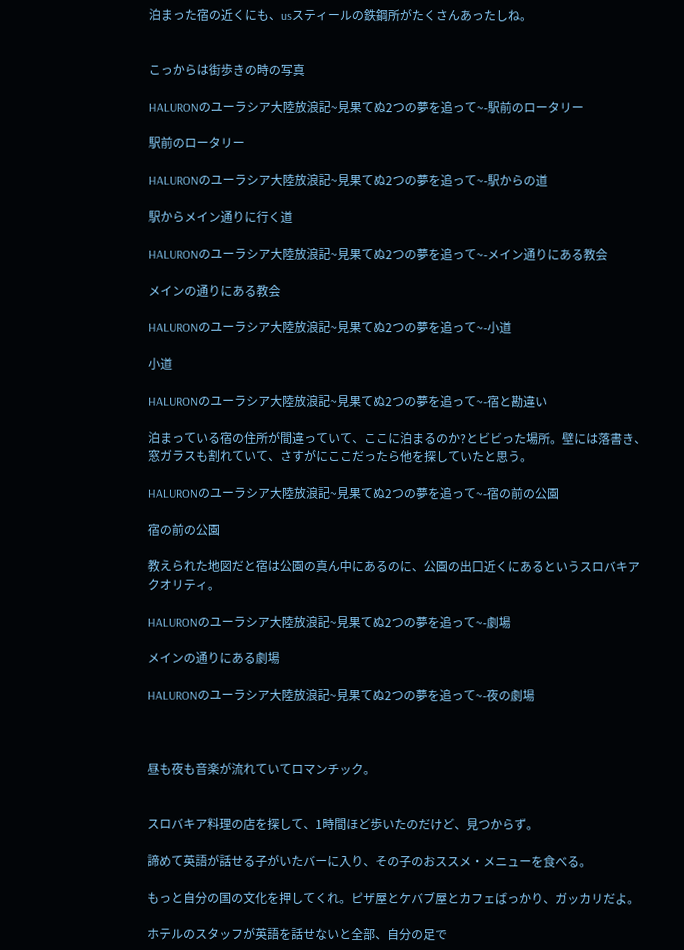泊まった宿の近くにも、usスティールの鉄鋼所がたくさんあったしね。


こっからは街歩きの時の写真

HALURONのユーラシア大陸放浪記~見果てぬ2つの夢を追って~-駅前のロータリー

駅前のロータリー

HALURONのユーラシア大陸放浪記~見果てぬ2つの夢を追って~-駅からの道

駅からメイン通りに行く道

HALURONのユーラシア大陸放浪記~見果てぬ2つの夢を追って~-メイン通りにある教会

メインの通りにある教会

HALURONのユーラシア大陸放浪記~見果てぬ2つの夢を追って~-小道

小道

HALURONのユーラシア大陸放浪記~見果てぬ2つの夢を追って~-宿と勘違い

泊まっている宿の住所が間違っていて、ここに泊まるのか?とビビった場所。壁には落書き、窓ガラスも割れていて、さすがにここだったら他を探していたと思う。

HALURONのユーラシア大陸放浪記~見果てぬ2つの夢を追って~-宿の前の公園

宿の前の公園

教えられた地図だと宿は公園の真ん中にあるのに、公園の出口近くにあるというスロバキアクオリティ。

HALURONのユーラシア大陸放浪記~見果てぬ2つの夢を追って~-劇場

メインの通りにある劇場

HALURONのユーラシア大陸放浪記~見果てぬ2つの夢を追って~-夜の劇場



昼も夜も音楽が流れていてロマンチック。


スロバキア料理の店を探して、1時間ほど歩いたのだけど、見つからず。

諦めて英語が話せる子がいたバーに入り、その子のおススメ・メニューを食べる。

もっと自分の国の文化を押してくれ。ピザ屋とケバブ屋とカフェばっかり、ガッカリだよ。

ホテルのスタッフが英語を話せないと全部、自分の足で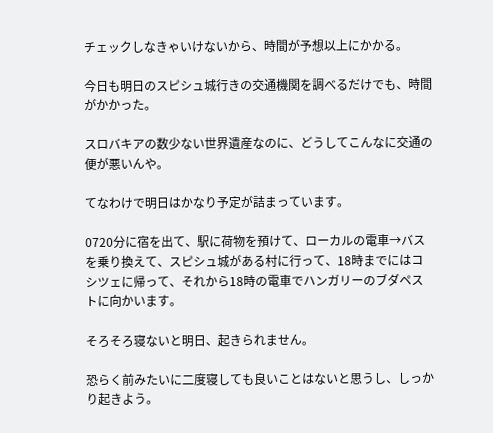チェックしなきゃいけないから、時間が予想以上にかかる。

今日も明日のスピシュ城行きの交通機関を調べるだけでも、時間がかかった。

スロバキアの数少ない世界遺産なのに、どうしてこんなに交通の便が悪いんや。

てなわけで明日はかなり予定が詰まっています。

0720分に宿を出て、駅に荷物を預けて、ローカルの電車→バスを乗り換えて、スピシュ城がある村に行って、18時までにはコシツェに帰って、それから18時の電車でハンガリーのブダペストに向かいます。

そろそろ寝ないと明日、起きられません。

恐らく前みたいに二度寝しても良いことはないと思うし、しっかり起きよう。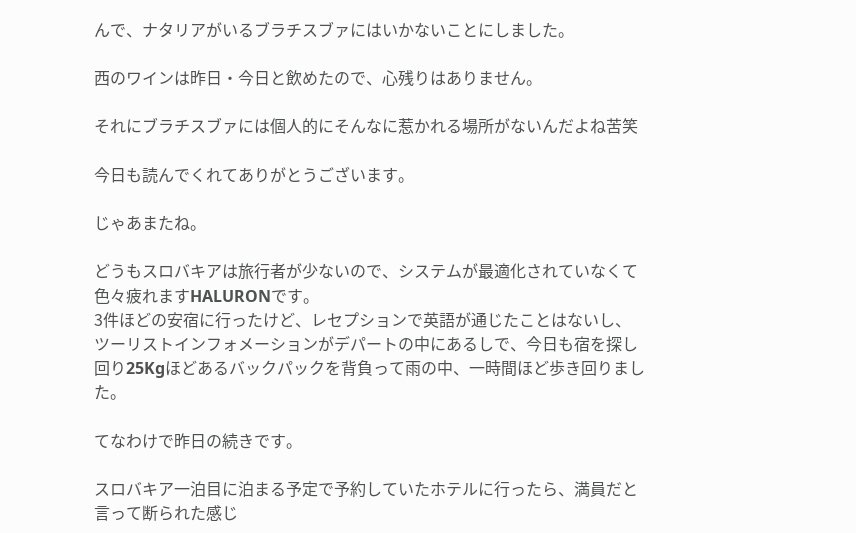んで、ナタリアがいるブラチスブァにはいかないことにしました。

西のワインは昨日・今日と飲めたので、心残りはありません。

それにブラチスブァには個人的にそんなに惹かれる場所がないんだよね苦笑

今日も読んでくれてありがとうございます。

じゃあまたね。

どうもスロバキアは旅行者が少ないので、システムが最適化されていなくて色々疲れますHALURONです。
3件ほどの安宿に行ったけど、レセプションで英語が通じたことはないし、ツーリストインフォメーションがデパートの中にあるしで、今日も宿を探し回り25Kgほどあるバックパックを背負って雨の中、一時間ほど歩き回りました。

てなわけで昨日の続きです。

スロバキア一泊目に泊まる予定で予約していたホテルに行ったら、満員だと言って断られた感じ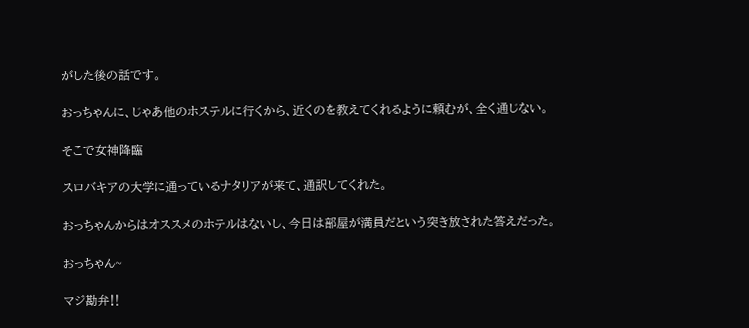がした後の話です。

おっちゃんに、じゃあ他のホステルに行くから、近くのを教えてくれるように頼むが、全く通じない。

そこで女神降臨

スロバキアの大学に通っているナタリアが来て、通訳してくれた。

おっちゃんからはオススメのホテルはないし、今日は部屋が満員だという突き放された答えだった。

おっちゃん~

マジ勘弁‼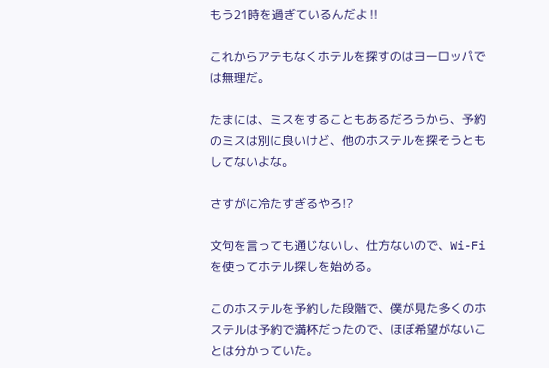もう21時を過ぎているんだよ‼

これからアテもなくホテルを探すのはヨーロッパでは無理だ。

たまには、ミスをすることもあるだろうから、予約のミスは別に良いけど、他のホステルを探そうともしてないよな。

さすがに冷たすぎるやろ!?

文句を言っても通じないし、仕方ないので、Wi-Fiを使ってホテル探しを始める。

このホステルを予約した段階で、僕が見た多くのホステルは予約で満杯だったので、ほぼ希望がないことは分かっていた。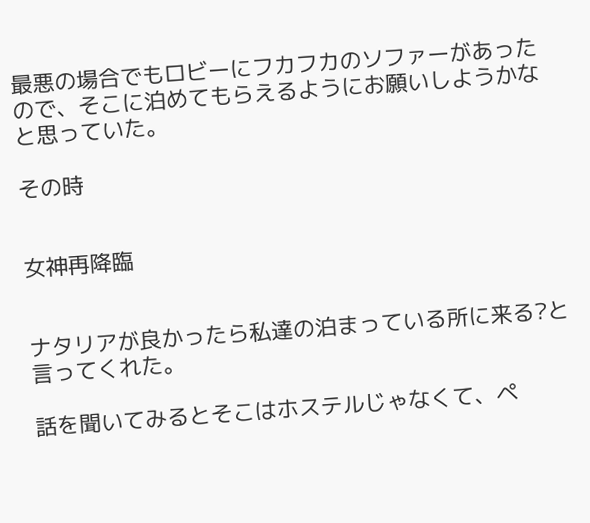最悪の場合でもロビーにフカフカのソファーがあったので、そこに泊めてもらえるようにお願いしようかなと思っていた。

その時


女神再降臨


ナタリアが良かったら私達の泊まっている所に来る?と言ってくれた。

話を聞いてみるとそこはホステルじゃなくて、ペ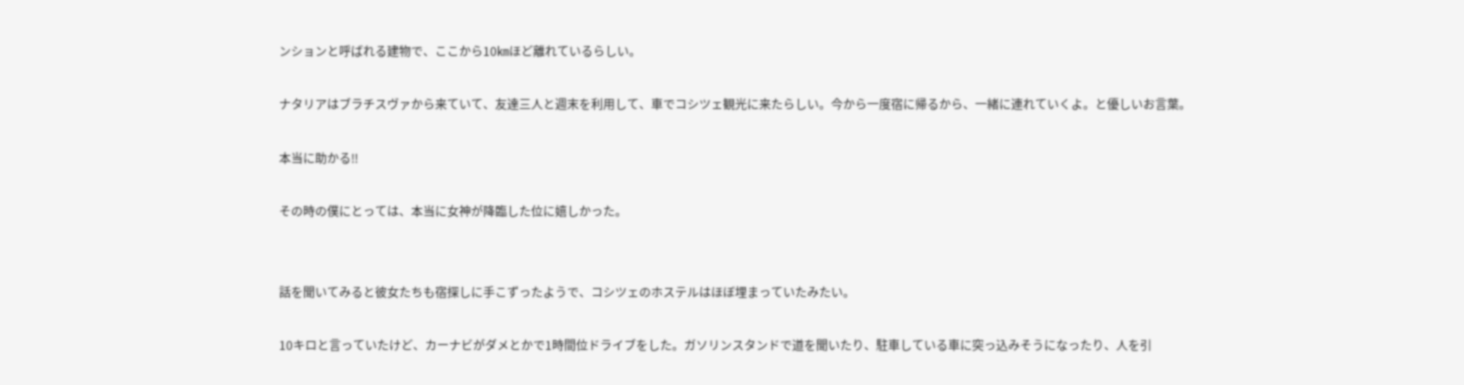ンションと呼ばれる建物で、ここから10㎞ほど離れているらしい。

ナタリアはブラチスヴァから来ていて、友達三人と週末を利用して、車でコシツェ観光に来たらしい。今から一度宿に帰るから、一緒に連れていくよ。と優しいお言葉。

本当に助かる‼

その時の僕にとっては、本当に女神が降臨した位に嬉しかった。


話を聞いてみると彼女たちも宿探しに手こずったようで、コシツェのホステルはほぼ埋まっていたみたい。

10キロと言っていたけど、カーナビがダメとかで1時間位ドライブをした。ガソリンスタンドで道を聞いたり、駐車している車に突っ込みそうになったり、人を引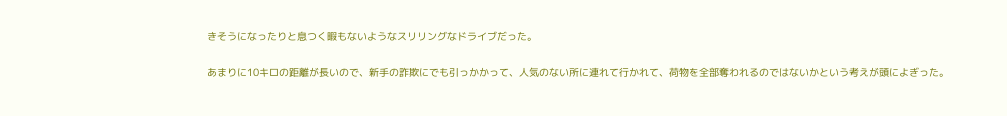きそうになったりと息つく暇もないようなスリリングなドライブだった。

あまりに10キロの距離が長いので、新手の詐欺にでも引っかかって、人気のない所に連れて行かれて、荷物を全部奪われるのではないかという考えが頭によぎった。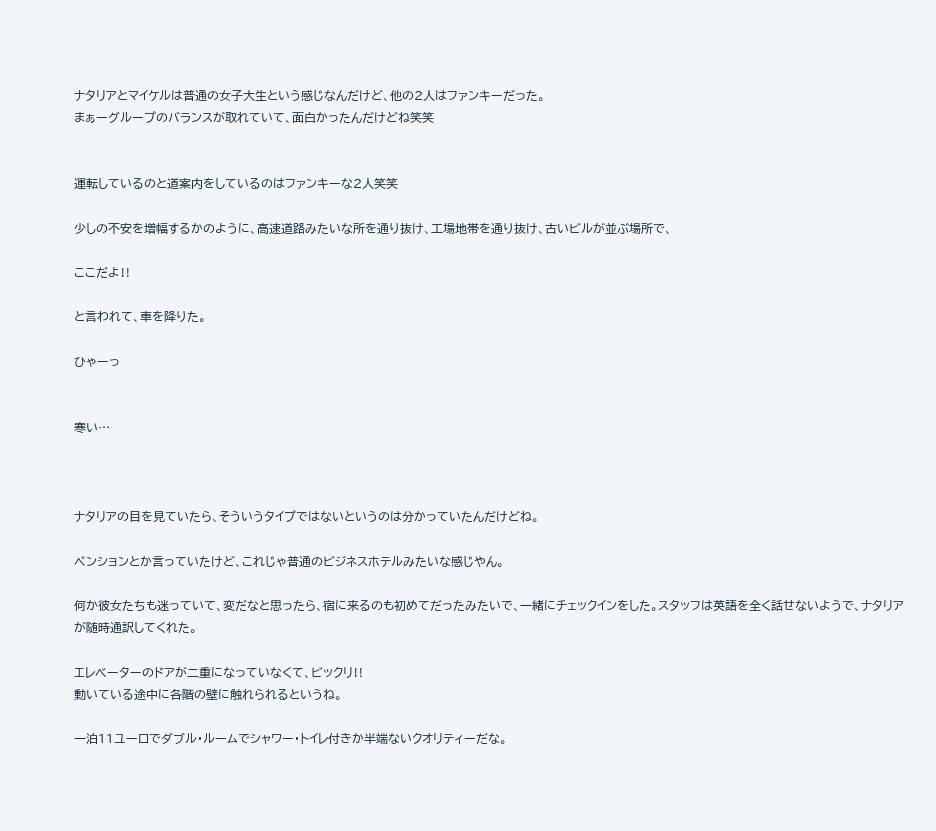ナタリアとマイケルは普通の女子大生という感じなんだけど、他の2人はファンキーだった。
まぁーグループのバランスが取れていて、面白かったんだけどね笑笑


運転しているのと道案内をしているのはファンキーな2人笑笑

少しの不安を増幅するかのように、高速道路みたいな所を通り抜け、工場地帯を通り抜け、古いビルが並ぶ場所で、

ここだよ‼

と言われて、車を降りた。

ひゃーっ


寒い…



ナタリアの目を見ていたら、そういうタイプではないというのは分かっていたんだけどね。

ペンションとか言っていたけど、これじゃ普通のビジネスホテルみたいな感じやん。

何か彼女たちも迷っていて、変だなと思ったら、宿に来るのも初めてだったみたいで、一緒にチェックインをした。スタッフは英語を全く話せないようで、ナタリアが随時通訳してくれた。

エレベーターのドアが二重になっていなくて、ビックリ‼
動いている途中に各階の壁に触れられるというね。

一泊11ユーロでダブル・ルームでシャワー・トイレ付きか半端ないクオリティーだな。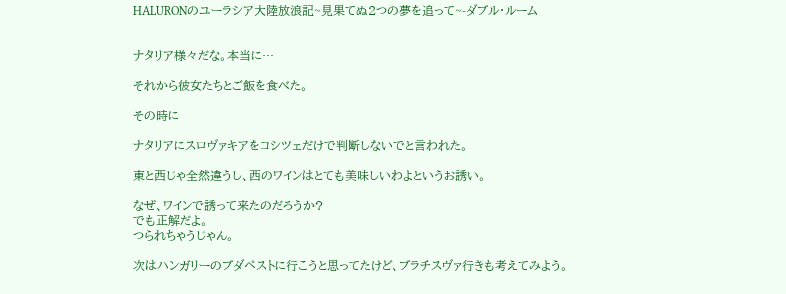HALURONのユーラシア大陸放浪記~見果てぬ2つの夢を追って~-ダブル・ルーム


ナタリア様々だな。本当に…

それから彼女たちとご飯を食べた。

その時に

ナタリアにスロヴァキアをコシツェだけで判断しないでと言われた。

東と西じゃ全然違うし、西のワインはとても美味しいわよというお誘い。

なぜ、ワインで誘って来たのだろうか?
でも正解だよ。
つられちゃうじゃん。

次はハンガリーのブダペストに行こうと思ってたけど、ブラチスヴァ行きも考えてみよう。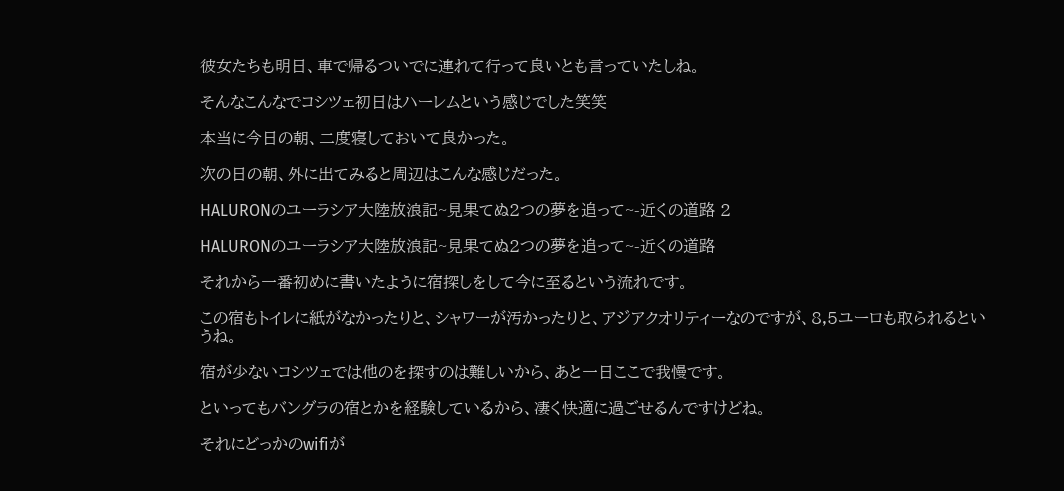彼女たちも明日、車で帰るついでに連れて行って良いとも言っていたしね。

そんなこんなでコシツェ初日はハーレムという感じでした笑笑

本当に今日の朝、二度寝しておいて良かった。

次の日の朝、外に出てみると周辺はこんな感じだった。

HALURONのユーラシア大陸放浪記~見果てぬ2つの夢を追って~-近くの道路 2

HALURONのユーラシア大陸放浪記~見果てぬ2つの夢を追って~-近くの道路

それから一番初めに書いたように宿探しをして今に至るという流れです。

この宿もトイレに紙がなかったりと、シャワーが汚かったりと、アジアクオリティーなのですが、8,5ユーロも取られるというね。

宿が少ないコシツェでは他のを探すのは難しいから、あと一日ここで我慢です。

といってもバングラの宿とかを経験しているから、凄く快適に過ごせるんですけどね。

それにどっかのwifiが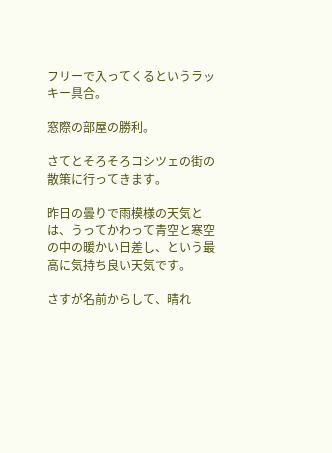フリーで入ってくるというラッキー具合。

窓際の部屋の勝利。

さてとそろそろコシツェの街の散策に行ってきます。

昨日の曇りで雨模様の天気とは、うってかわって青空と寒空の中の暖かい日差し、という最高に気持ち良い天気です。

さすが名前からして、晴れ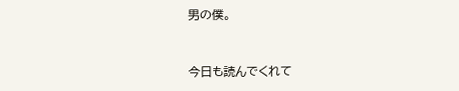男の僕。


今日も読んでくれて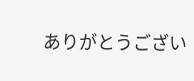ありがとうござい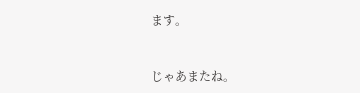ます。


じゃあまたね。